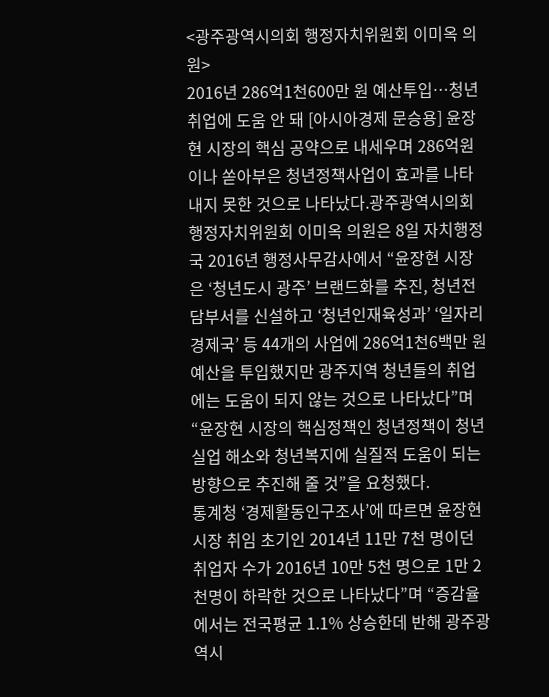<광주광역시의회 행정자치위원회 이미옥 의원>
2016년 286억1천600만 원 예산투입…청년취업에 도움 안 돼 [아시아경제 문승용] 윤장현 시장의 핵심 공약으로 내세우며 286억원이나 쏟아부은 청년정책사업이 효과를 나타내지 못한 것으로 나타났다.광주광역시의회 행정자치위원회 이미옥 의원은 8일 자치행정국 2016년 행정사무감사에서 “윤장현 시장은 ‘청년도시 광주’ 브랜드화를 추진, 청년전담부서를 신설하고 ‘청년인재육성과’ ‘일자리경제국’ 등 44개의 사업에 286억1천6백만 원 예산을 투입했지만 광주지역 청년들의 취업에는 도움이 되지 않는 것으로 나타났다”며 “윤장현 시장의 핵심정책인 청년정책이 청년실업 해소와 청년복지에 실질적 도움이 되는 방향으로 추진해 줄 것”을 요청했다.
통계청 ‘경제활동인구조사’에 따르면 윤장현 시장 취임 초기인 2014년 11만 7천 명이던 취업자 수가 2016년 10만 5천 명으로 1만 2천명이 하락한 것으로 나타났다”며 “증감율에서는 전국평균 1.1% 상승한데 반해 광주광역시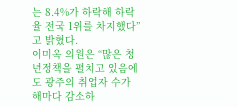는 8.4%가 하락해 하락율 전국 1위를 차지했다”고 밝혔다.
이미옥 의원은 “많은 청년정책을 펼치고 있음에도 광주의 취업자 수가 해마다 감소하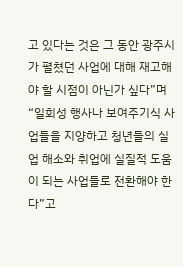고 있다는 것은 그 동안 광주시가 펼쳤던 사업에 대해 재고해야 할 시점이 아닌가 싶다”며 “일회성 행사나 보여주기식 사업들을 지양하고 청년들의 실업 해소와 취업에 실질적 도움이 되는 사업들로 전환해야 한다”고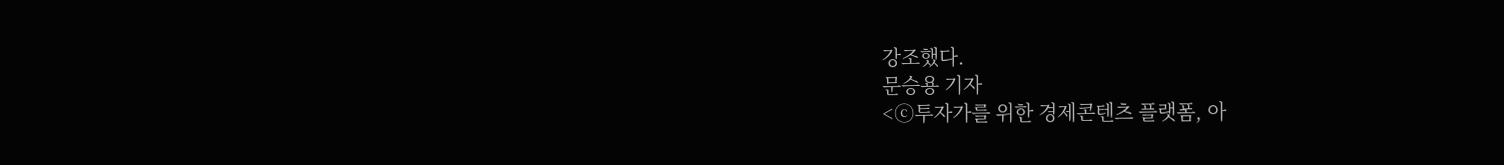강조했다.
문승용 기자
<ⓒ투자가를 위한 경제콘텐츠 플랫폼, 아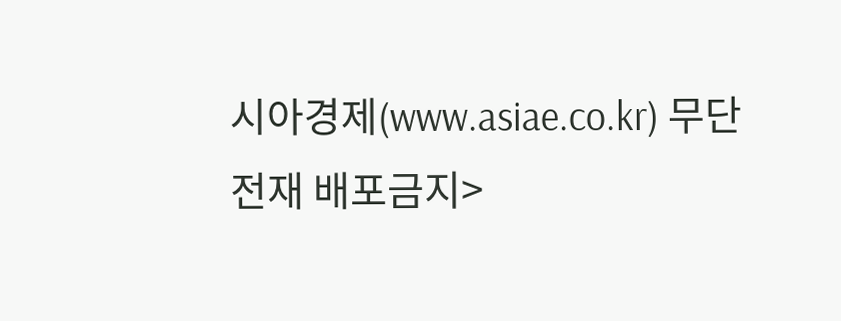시아경제(www.asiae.co.kr) 무단전재 배포금지>